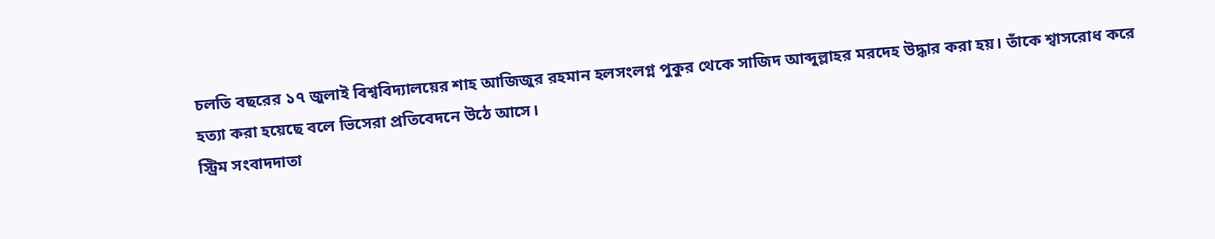চলতি বছরের ১৭ জুলাই বিশ্ববিদ্যালয়ের শাহ আজিজুর রহমান হলসংলগ্ন পুকুর থেকে সাজিদ আব্দুল্লাহর মরদেহ উদ্ধার করা হয়। তাঁকে শ্বাসরোধ করে হত্যা করা হয়েছে বলে ভিসেরা প্রতিবেদনে উঠে আসে।
স্ট্রিম সংবাদদাতা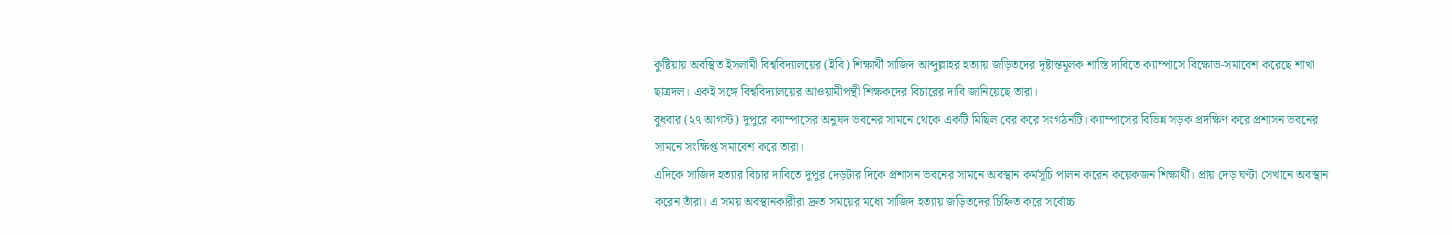কুষ্টিয়ায় অবস্থিত ইসলামী বিশ্ববিদ্যালয়ের (ইবি) শিক্ষার্থী সাজিদ আব্দুল্লাহর হত্যায় জড়িতদের দৃষ্টান্তমূলক শাস্তি দাবিতে ক্যাম্পাসে বিক্ষোভ-সমাবেশ করেছে শাখা ছাত্রদল। একই সঙ্গে বিশ্ববিদ্যালয়ের আওয়ামীপন্থী শিক্ষকদের বিচারের দাবি জানিয়েছে তারা।
বুধবার (২৭ আগস্ট) দুপুরে ক্যাম্পাসের অনুষদ ভবনের সামনে থেকে একটি মিছিল বের করে সংগঠনটি। ক্যাম্পাসের বিভিন্ন সড়ক প্রদক্ষিণ করে প্রশাসন ভবনের সামনে সংক্ষিপ্ত সমাবেশ করে তারা।
এদিকে সাজিদ হত্যার বিচার দাবিতে দুপুর দেড়টার দিকে প্রশাসন ভবনের সামনে অবস্থান কর্মসূচি পালন করেন কয়েকজন শিক্ষার্থী। প্রায় দেড় ঘণ্টা সেখানে অবস্থান করেন তাঁরা। এ সময় অবস্থানকারীরা দ্রুত সময়ের মধ্যে সাজিদ হত্যায় জড়িতদের চিহ্নিত করে সর্বোচ্চ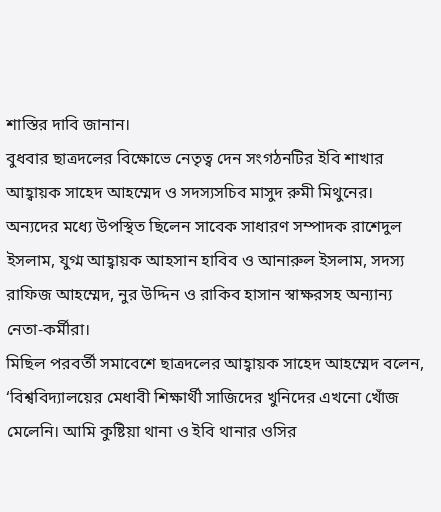শাস্তির দাবি জানান।
বুধবার ছাত্রদলের বিক্ষোভে নেতৃত্ব দেন সংগঠনটির ইবি শাখার আহ্বায়ক সাহেদ আহম্মেদ ও সদস্যসচিব মাসুদ রুমী মিথুনের। অন্যদের মধ্যে উপস্থিত ছিলেন সাবেক সাধারণ সম্পাদক রাশেদুল ইসলাম, যুগ্ম আহ্বায়ক আহসান হাবিব ও আনারুল ইসলাম, সদস্য রাফিজ আহম্মেদ, নুর উদ্দিন ও রাকিব হাসান স্বাক্ষরসহ অন্যান্য নেতা-কর্মীরা।
মিছিল পরবর্তী সমাবেশে ছাত্রদলের আহ্বায়ক সাহেদ আহম্মেদ বলেন, ‘বিশ্ববিদ্যালয়ের মেধাবী শিক্ষার্থী সাজিদের খুনিদের এখনো খোঁজ মেলেনি। আমি কুষ্টিয়া থানা ও ইবি থানার ওসির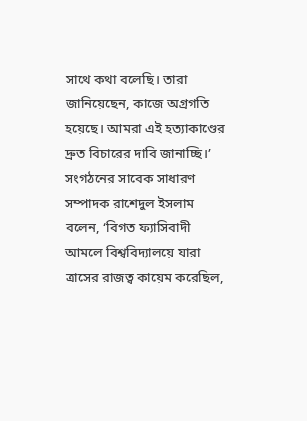সাথে কথা বলেছি। তারা জানিয়েছেন, কাজে অগ্রগতি হয়েছে। আমরা এই হত্যাকাণ্ডের দ্রুত বিচারের দাবি জানাচ্ছি।’
সংগঠনের সাবেক সাধারণ সম্পাদক রাশেদুল ইসলাম বলেন, ‘বিগত ফ্যাসিবাদী আমলে বিশ্ববিদ্যালয়ে যারা ত্রাসের রাজত্ব কায়েম করেছিল,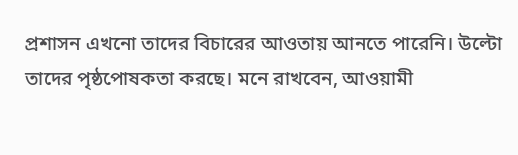প্রশাসন এখনো তাদের বিচারের আওতায় আনতে পারেনি। উল্টো তাদের পৃষ্ঠপোষকতা করছে। মনে রাখবেন, আওয়ামী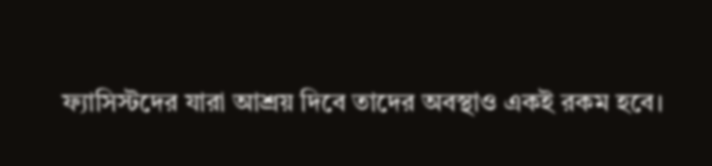ফ্যাসিস্টদের যারা আশ্রয় দিবে তাদের অবস্থাও একই রকম হবে।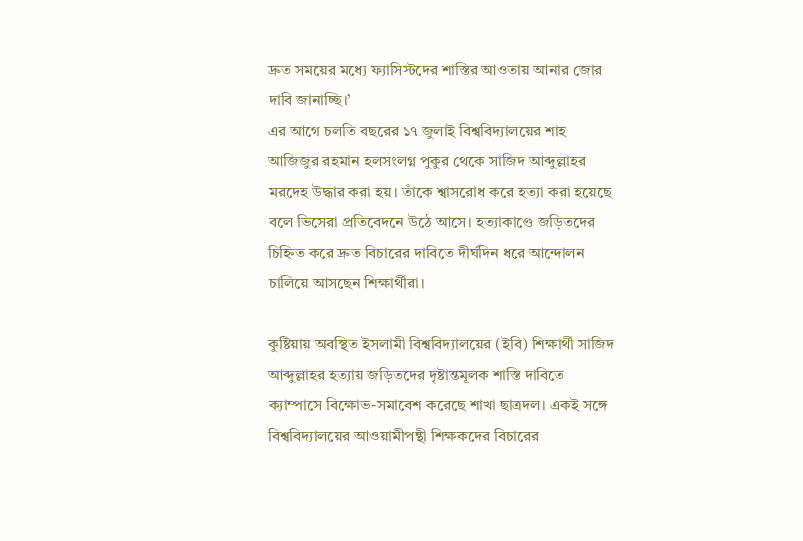দ্রুত সময়ের মধ্যে ফ্যাসিস্টদের শাস্তির আওতায় আনার জোর দাবি জানাচ্ছি।’
এর আগে চলতি বছরের ১৭ জুলাই বিশ্ববিদ্যালয়ের শাহ আজিজুর রহমান হলসংলগ্ন পুকুর থেকে সাজিদ আব্দুল্লাহর মরদেহ উদ্ধার করা হয়। তাঁকে শ্বাসরোধ করে হত্যা করা হয়েছে বলে ভিসেরা প্রতিবেদনে উঠে আসে। হত্যাকাণ্ডে জড়িতদের চিহ্নিত করে দ্রুত বিচারের দাবিতে দীর্ঘদিন ধরে আন্দোলন চালিয়ে আসছেন শিক্ষার্থীরা।

কুষ্টিয়ায় অবস্থিত ইসলামী বিশ্ববিদ্যালয়ের (ইবি) শিক্ষার্থী সাজিদ আব্দুল্লাহর হত্যায় জড়িতদের দৃষ্টান্তমূলক শাস্তি দাবিতে ক্যাম্পাসে বিক্ষোভ-সমাবেশ করেছে শাখা ছাত্রদল। একই সঙ্গে বিশ্ববিদ্যালয়ের আওয়ামীপন্থী শিক্ষকদের বিচারের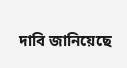দাবি জানিয়েছে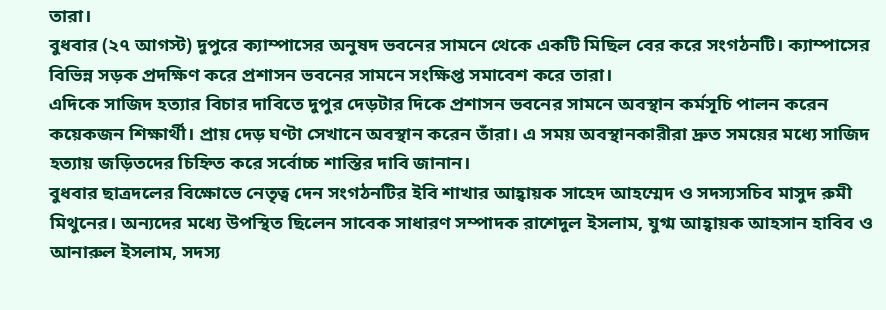তারা।
বুধবার (২৭ আগস্ট) দুপুরে ক্যাম্পাসের অনুষদ ভবনের সামনে থেকে একটি মিছিল বের করে সংগঠনটি। ক্যাম্পাসের বিভিন্ন সড়ক প্রদক্ষিণ করে প্রশাসন ভবনের সামনে সংক্ষিপ্ত সমাবেশ করে তারা।
এদিকে সাজিদ হত্যার বিচার দাবিতে দুপুর দেড়টার দিকে প্রশাসন ভবনের সামনে অবস্থান কর্মসূচি পালন করেন কয়েকজন শিক্ষার্থী। প্রায় দেড় ঘণ্টা সেখানে অবস্থান করেন তাঁরা। এ সময় অবস্থানকারীরা দ্রুত সময়ের মধ্যে সাজিদ হত্যায় জড়িতদের চিহ্নিত করে সর্বোচ্চ শাস্তির দাবি জানান।
বুধবার ছাত্রদলের বিক্ষোভে নেতৃত্ব দেন সংগঠনটির ইবি শাখার আহ্বায়ক সাহেদ আহম্মেদ ও সদস্যসচিব মাসুদ রুমী মিথুনের। অন্যদের মধ্যে উপস্থিত ছিলেন সাবেক সাধারণ সম্পাদক রাশেদুল ইসলাম, যুগ্ম আহ্বায়ক আহসান হাবিব ও আনারুল ইসলাম, সদস্য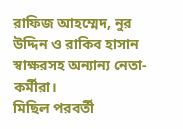রাফিজ আহম্মেদ, নুর উদ্দিন ও রাকিব হাসান স্বাক্ষরসহ অন্যান্য নেতা-কর্মীরা।
মিছিল পরবর্তী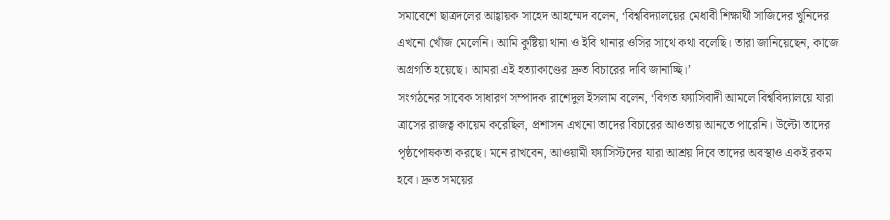সমাবেশে ছাত্রদলের আহ্বায়ক সাহেদ আহম্মেদ বলেন, ‘বিশ্ববিদ্যালয়ের মেধাবী শিক্ষার্থী সাজিদের খুনিদের এখনো খোঁজ মেলেনি। আমি কুষ্টিয়া থানা ও ইবি থানার ওসির সাথে কথা বলেছি। তারা জানিয়েছেন, কাজে অগ্রগতি হয়েছে। আমরা এই হত্যাকাণ্ডের দ্রুত বিচারের দাবি জানাচ্ছি।’
সংগঠনের সাবেক সাধারণ সম্পাদক রাশেদুল ইসলাম বলেন, ‘বিগত ফ্যাসিবাদী আমলে বিশ্ববিদ্যালয়ে যারা ত্রাসের রাজত্ব কায়েম করেছিল, প্রশাসন এখনো তাদের বিচারের আওতায় আনতে পারেনি। উল্টো তাদের পৃষ্ঠপোষকতা করছে। মনে রাখবেন, আওয়ামী ফ্যাসিস্টদের যারা আশ্রয় দিবে তাদের অবস্থাও একই রকম হবে। দ্রুত সময়ের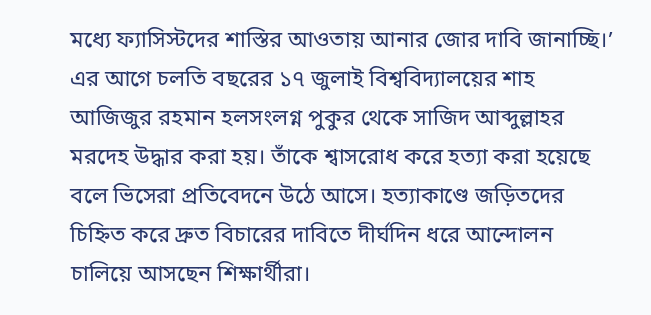মধ্যে ফ্যাসিস্টদের শাস্তির আওতায় আনার জোর দাবি জানাচ্ছি।’
এর আগে চলতি বছরের ১৭ জুলাই বিশ্ববিদ্যালয়ের শাহ আজিজুর রহমান হলসংলগ্ন পুকুর থেকে সাজিদ আব্দুল্লাহর মরদেহ উদ্ধার করা হয়। তাঁকে শ্বাসরোধ করে হত্যা করা হয়েছে বলে ভিসেরা প্রতিবেদনে উঠে আসে। হত্যাকাণ্ডে জড়িতদের চিহ্নিত করে দ্রুত বিচারের দাবিতে দীর্ঘদিন ধরে আন্দোলন চালিয়ে আসছেন শিক্ষার্থীরা।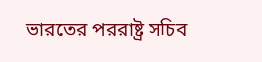ভারতের পররাষ্ট্র সচিব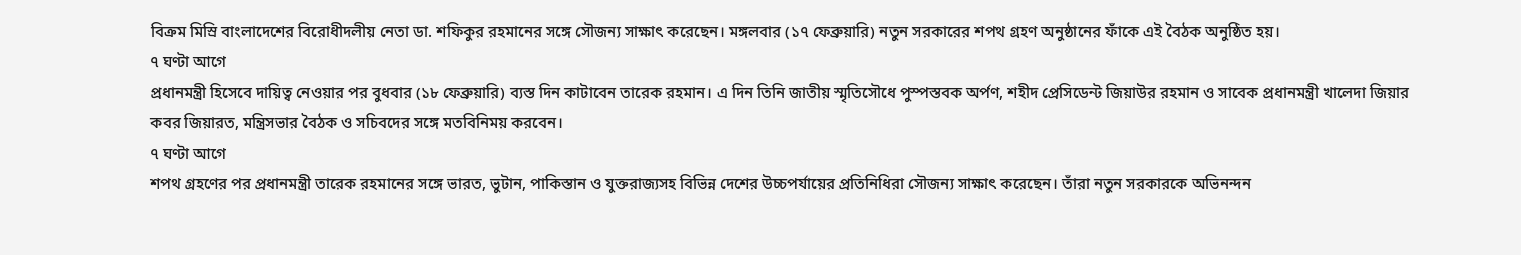বিক্রম মিস্রি বাংলাদেশের বিরোধীদলীয় নেতা ডা. শফিকুর রহমানের সঙ্গে সৌজন্য সাক্ষাৎ করেছেন। মঙ্গলবার (১৭ ফেব্রুয়ারি) নতুন সরকারের শপথ গ্রহণ অনুষ্ঠানের ফাঁকে এই বৈঠক অনুষ্ঠিত হয়।
৭ ঘণ্টা আগে
প্রধানমন্ত্রী হিসেবে দায়িত্ব নেওয়ার পর বুধবার (১৮ ফেব্রুয়ারি) ব্যস্ত দিন কাটাবেন তারেক রহমান। এ দিন তিনি জাতীয় স্মৃতিসৌধে পুস্পস্তবক অর্পণ, শহীদ প্রেসিডেন্ট জিয়াউর রহমান ও সাবেক প্রধানমন্ত্রী খালেদা জিয়ার কবর জিয়ারত, মন্ত্রিসভার বৈঠক ও সচিবদের সঙ্গে মতবিনিময় করবেন।
৭ ঘণ্টা আগে
শপথ গ্রহণের পর প্রধানমন্ত্রী তারেক রহমানের সঙ্গে ভারত, ভুটান, পাকিস্তান ও যুক্তরাজ্যসহ বিভিন্ন দেশের উচ্চপর্যায়ের প্রতিনিধিরা সৌজন্য সাক্ষাৎ করেছেন। তাঁরা নতুন সরকারকে অভিনন্দন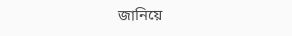জানিয়ে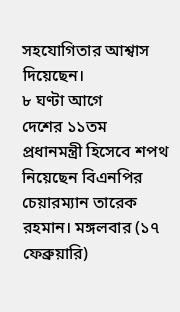সহযোগিতার আশ্বাস দিয়েছেন।
৮ ঘণ্টা আগে
দেশের ১১তম প্রধানমন্ত্রী হিসেবে শপথ নিয়েছেন বিএনপির চেয়ারম্যান তারেক রহমান। মঙ্গলবার (১৭ ফেব্রুয়ারি)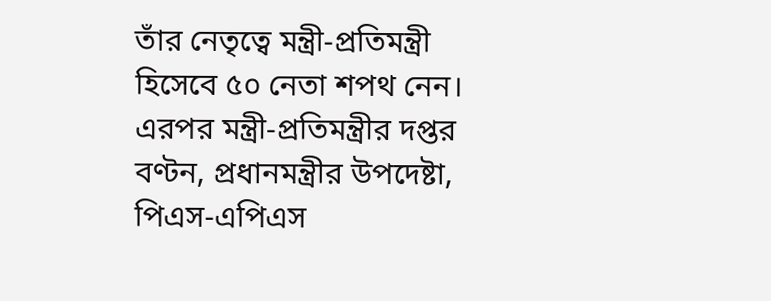তাঁর নেতৃত্বে মন্ত্রী-প্রতিমন্ত্রী হিসেবে ৫০ নেতা শপথ নেন। এরপর মন্ত্রী-প্রতিমন্ত্রীর দপ্তর বণ্টন, প্রধানমন্ত্রীর উপদেষ্টা, পিএস-এপিএস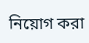নিয়োগ করা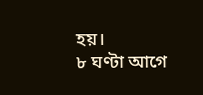হয়।
৮ ঘণ্টা আগে